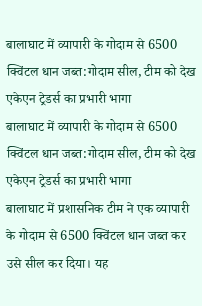बालाघाट में व्यापारी के गोदाम से 6500 क्विंटल धान जब्त:गोदाम सील, टीम को देख एकेएन ट्रेडर्स का प्रभारी भागा
बालाघाट में व्यापारी के गोदाम से 6500 क्विंटल धान जब्त:गोदाम सील, टीम को देख एकेएन ट्रेडर्स का प्रभारी भागा
बालाघाट में प्रशासनिक टीम ने एक व्यापारी के गोदाम से 6500 क्विंटल धान जब्त कर उसे सील कर दिया। यह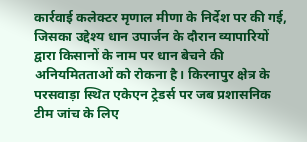कार्रवाई कलेक्टर मृणाल मीणा के निर्देश पर की गई, जिसका उद्देश्य धान उपार्जन के दौरान व्यापारियों द्वारा किसानों के नाम पर धान बेचने की अनियमितताओं को रोकना है। किरनापुर क्षेत्र के परसवाड़ा स्थित एकेएन ट्रेडर्स पर जब प्रशासनिक टीम जांच के लिए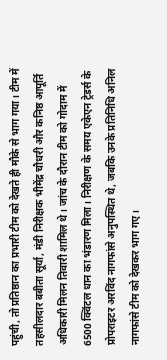पहुंची, तो प्रतिष्ठान का प्रभारी टीम को देखते ही मौके से भाग गया। टीम में तहसीलदार बबीता सूर्या, मंडी निरीक्षक भीमेंद्र चौधरी और कनिष्ठ आपूर्ति अधिकारी मिलन तिवारी शामिल थे। जांच के दौरान टीम को गोदाम में 6500 क्विंटल धान का भंडारण मिला। निरीक्षण के समय एकेएन ट्रेडर्स के प्रोपराइटर अरविंद नागफांसे अनुपस्थित थे, जबकि उनके प्रतिनिधि अनिल नागफांसे टीम को देखकर भाग गए।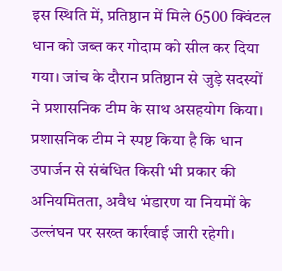इस स्थिति में, प्रतिष्ठान में मिले 6500 क्विंटल धान को जब्त कर गोदाम को सील कर दिया गया। जांच के दौरान प्रतिष्ठान से जुड़े सदस्यों ने प्रशासनिक टीम के साथ असहयोग किया। प्रशासनिक टीम ने स्पष्ट किया है कि धान उपार्जन से संबंधित किसी भी प्रकार की अनियमितता, अवैध भंडारण या नियमों के उल्लंघन पर सख्त कार्रवाई जारी रहेगी।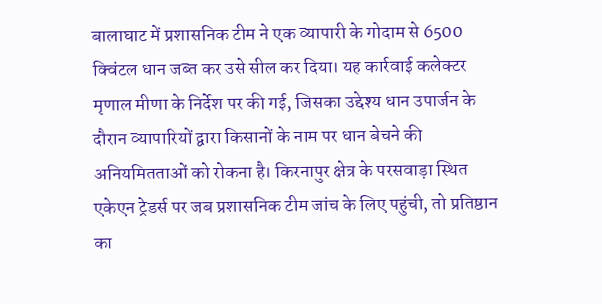बालाघाट में प्रशासनिक टीम ने एक व्यापारी के गोदाम से 6500 क्विंटल धान जब्त कर उसे सील कर दिया। यह कार्रवाई कलेक्टर मृणाल मीणा के निर्देश पर की गई, जिसका उद्देश्य धान उपार्जन के दौरान व्यापारियों द्वारा किसानों के नाम पर धान बेचने की अनियमितताओं को रोकना है। किरनापुर क्षेत्र के परसवाड़ा स्थित एकेएन ट्रेडर्स पर जब प्रशासनिक टीम जांच के लिए पहुंची, तो प्रतिष्ठान का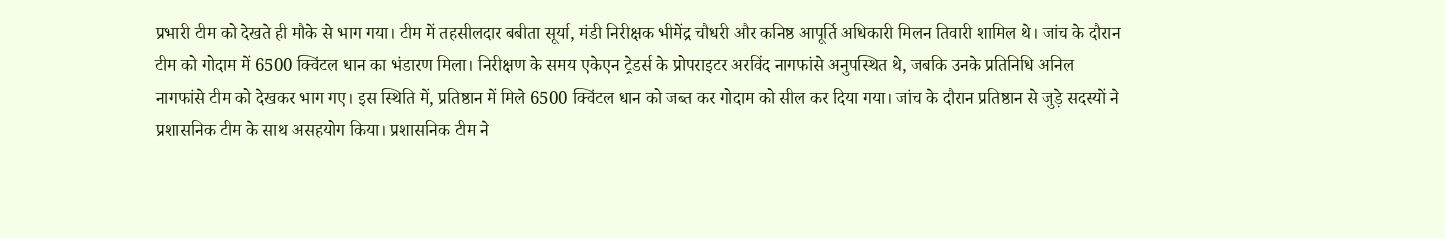प्रभारी टीम को देखते ही मौके से भाग गया। टीम में तहसीलदार बबीता सूर्या, मंडी निरीक्षक भीमेंद्र चौधरी और कनिष्ठ आपूर्ति अधिकारी मिलन तिवारी शामिल थे। जांच के दौरान टीम को गोदाम में 6500 क्विंटल धान का भंडारण मिला। निरीक्षण के समय एकेएन ट्रेडर्स के प्रोपराइटर अरविंद नागफांसे अनुपस्थित थे, जबकि उनके प्रतिनिधि अनिल नागफांसे टीम को देखकर भाग गए। इस स्थिति में, प्रतिष्ठान में मिले 6500 क्विंटल धान को जब्त कर गोदाम को सील कर दिया गया। जांच के दौरान प्रतिष्ठान से जुड़े सदस्यों ने प्रशासनिक टीम के साथ असहयोग किया। प्रशासनिक टीम ने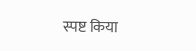स्पष्ट किया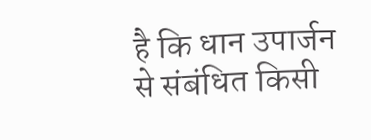है कि धान उपार्जन से संबंधित किसी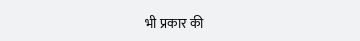भी प्रकार की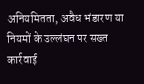अनियमितता, अवैध भंडारण या नियमों के उल्लंघन पर सख्त कार्रवाई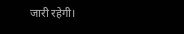जारी रहेगी।